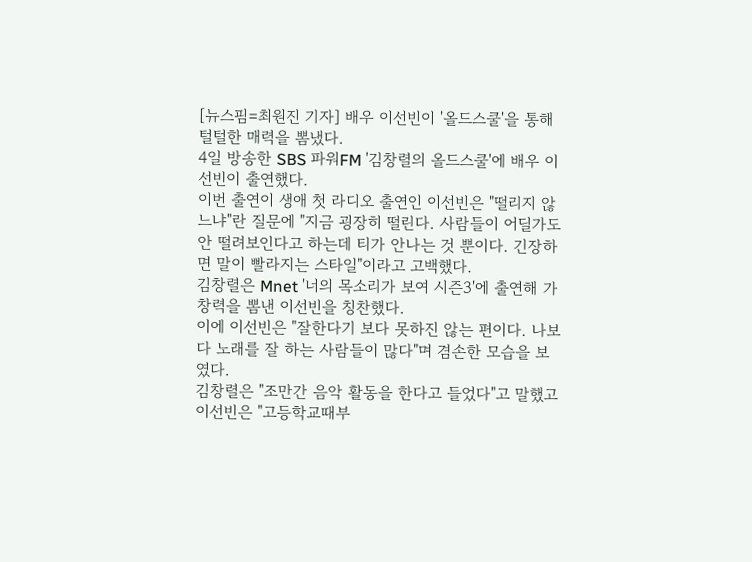[뉴스핌=최원진 기자] 배우 이선빈이 '올드스쿨'을 통해 털털한 매력을 뽐냈다.
4일 방송한 SBS 파워FM '김창렬의 올드스쿨'에 배우 이선빈이 출연했다.
이번 출연이 생애 첫 라디오 출연인 이선빈은 "떨리지 않느냐"란 질문에 "지금 굉장히 떨린다. 사람들이 어딜가도 안 떨려보인다고 하는데 티가 안나는 것 뿐이다. 긴장하면 말이 빨라지는 스타일"이라고 고백했다.
김창렬은 Mnet '너의 목소리가 보여 시즌3'에 출연해 가창력을 뽐낸 이선빈을 칭찬했다.
이에 이선빈은 "잘한다기 보다 못하진 않는 편이다. 나보다 노래를 잘 하는 사람들이 많다"며 겸손한 모습을 보였다.
김창렬은 "조만간 음악 활동을 한다고 들었다"고 말했고 이선빈은 "고등학교때부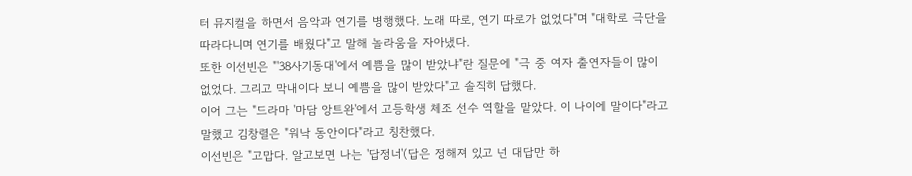터 뮤지컬을 하면서 음악과 연기를 병행했다. 노래 따로, 연기 따로가 없었다"며 "대학로 극단을 따라다니며 연기를 배웠다"고 말해 놀라움을 자아냈다.
또한 이선빈은 "'38사기동대'에서 예쁨을 많이 받았냐"란 질문에 "극 중 여자 출연자들이 많이 없었다. 그리고 막내이다 보니 예쁨을 많이 받았다"고 솔직히 답했다.
이어 그는 "드라마 '마담 앙트완'에서 고등학생 체조 선수 역할을 맡았다. 이 나이에 말이다"라고 말했고 김창렬은 "워낙 동안이다"라고 칭찬했다.
이선빈은 "고맙다. 알고보면 나는 '답정너'(답은 정해져 있고 넌 대답만 하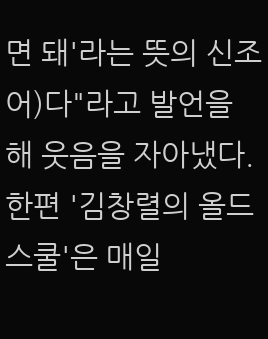면 돼'라는 뜻의 신조어)다"라고 발언을 해 웃음을 자아냈다.
한편 '김창렬의 올드스쿨'은 매일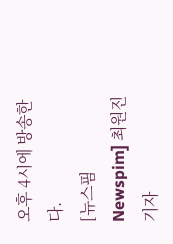오후 4시에 방송한다.
[뉴스핌 Newspim] 최원진 기자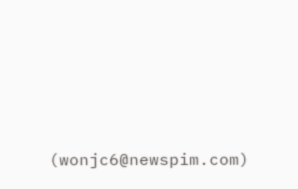(wonjc6@newspim.com)